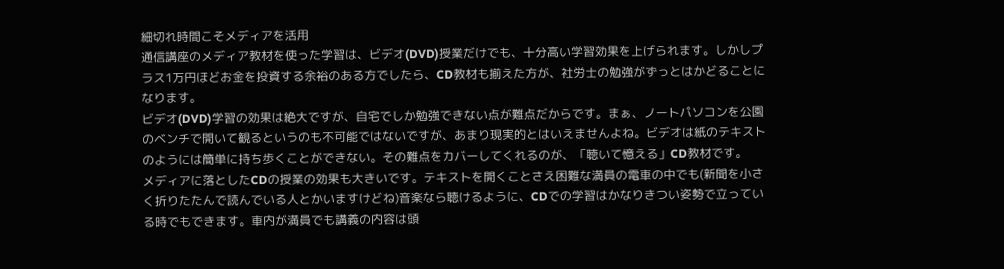細切れ時間こそメディアを活用
通信講座のメディア教材を使った学習は、ビデオ(DVD)授業だけでも、十分高い学習効果を上げられます。しかしプラス1万円ほどお金を投資する余裕のある方でしたら、CD教材も揃えた方が、社労士の勉強がずっとはかどることになります。
ビデオ(DVD)学習の効果は絶大ですが、自宅でしか勉強できない点が難点だからです。まぁ、ノートパソコンを公園のベンチで開いて観るというのも不可能ではないですが、あまり現実的とはいえませんよね。ビデオは紙のテキストのようには簡単に持ち歩くことができない。その難点をカバーしてくれるのが、「聴いて憶える」CD教材です。
メディアに落としたCDの授業の効果も大きいです。テキストを開くことさえ困難な満員の電車の中でも(新聞を小さく折りたたんで読んでいる人とかいますけどね)音楽なら聴けるように、CDでの学習はかなりきつい姿勢で立っている時でもできます。車内が満員でも講義の内容は頭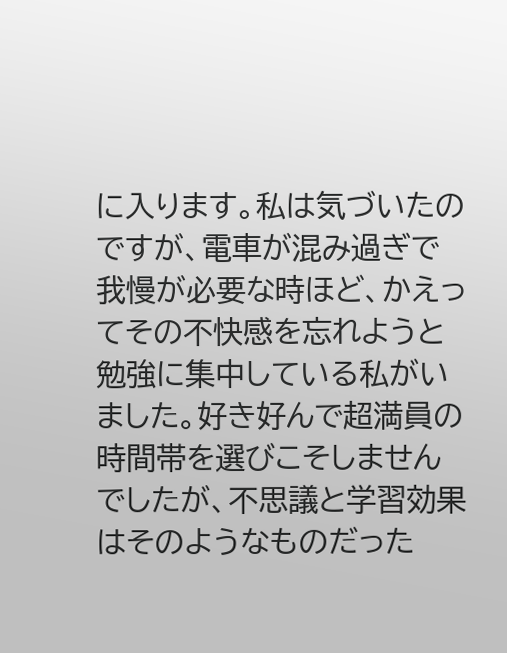に入ります。私は気づいたのですが、電車が混み過ぎで我慢が必要な時ほど、かえってその不快感を忘れようと勉強に集中している私がいました。好き好んで超満員の時間帯を選びこそしませんでしたが、不思議と学習効果はそのようなものだった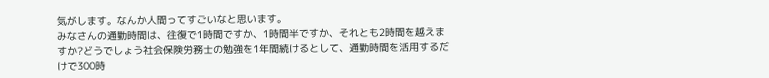気がします。なんか人間ってすごいなと思います。
みなさんの通勤時間は、往復で1時間ですか、1時間半ですか、それとも2時間を越えますか?どうでしょう社会保険労務士の勉強を1年間続けるとして、通勤時間を活用するだけで300時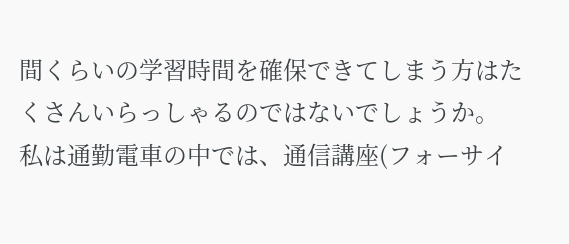間くらいの学習時間を確保できてしまう方はたくさんいらっしゃるのではないでしょうか。
私は通勤電車の中では、通信講座(フォーサイ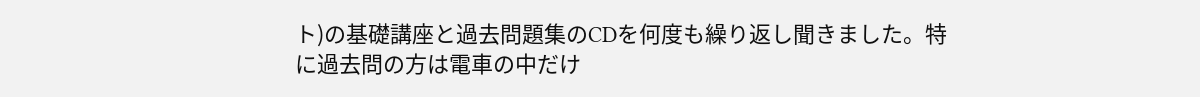ト)の基礎講座と過去問題集のCDを何度も繰り返し聞きました。特に過去問の方は電車の中だけ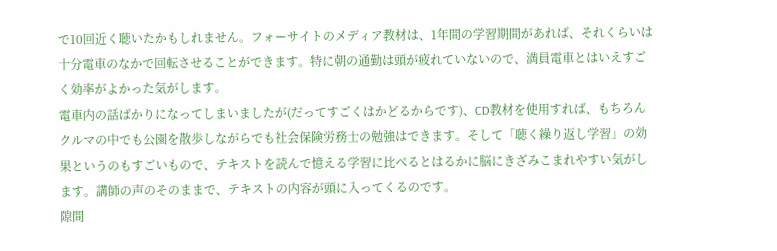で10回近く聴いたかもしれません。フォーサイトのメディア教材は、1年間の学習期間があれば、それくらいは十分電車のなかで回転させることができます。特に朝の通勤は頭が疲れていないので、満員電車とはいえすごく効率がよかった気がします。
電車内の話ばかりになってしまいましたが(だってすごくはかどるからです)、CD教材を使用すれば、もちろんクルマの中でも公園を散歩しながらでも社会保険労務士の勉強はできます。そして「聴く繰り返し学習」の効果というのもすごいもので、テキストを読んで憶える学習に比べるとはるかに脳にきざみこまれやすい気がします。講師の声のそのままで、テキストの内容が頭に入ってくるのです。
隙間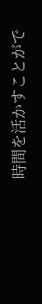時間を活かすことがで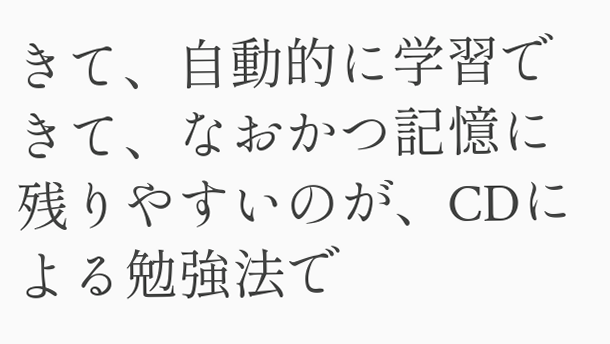きて、自動的に学習できて、なおかつ記憶に残りやすいのが、CDによる勉強法で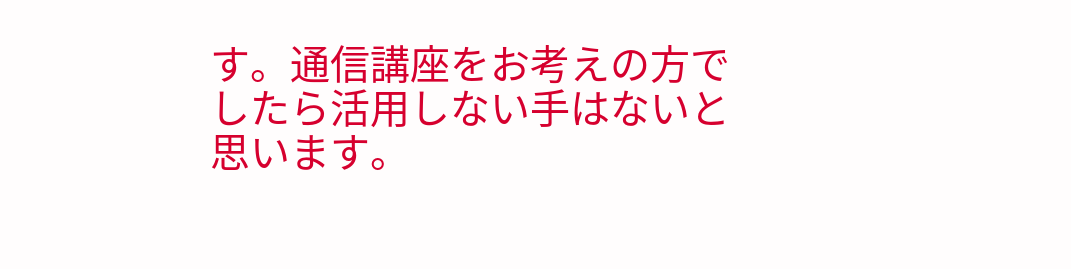す。通信講座をお考えの方でしたら活用しない手はないと思います。